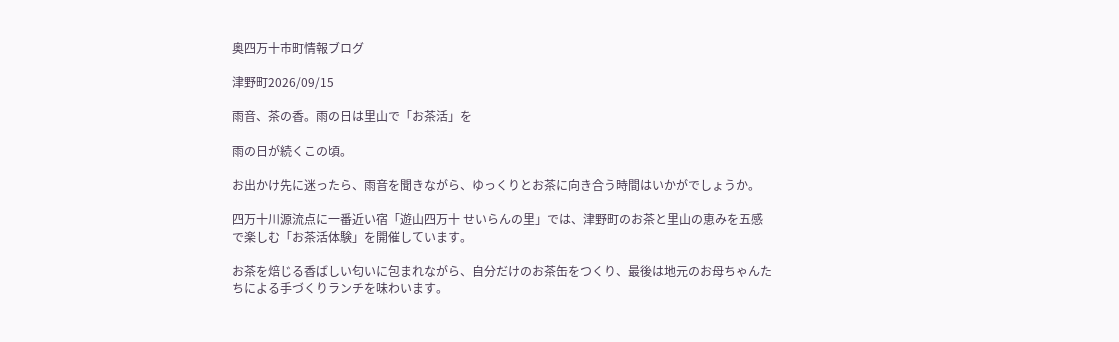奥四万十市町情報ブログ

津野町2026/09/15

雨音、茶の香。雨の日は里山で「お茶活」を

雨の日が続くこの頃。

お出かけ先に迷ったら、雨音を聞きながら、ゆっくりとお茶に向き合う時間はいかがでしょうか。

四万十川源流点に一番近い宿「遊山四万十 せいらんの里」では、津野町のお茶と里山の恵みを五感で楽しむ「お茶活体験」を開催しています。

お茶を焙じる香ばしい匂いに包まれながら、自分だけのお茶缶をつくり、最後は地元のお母ちゃんたちによる手づくりランチを味わいます。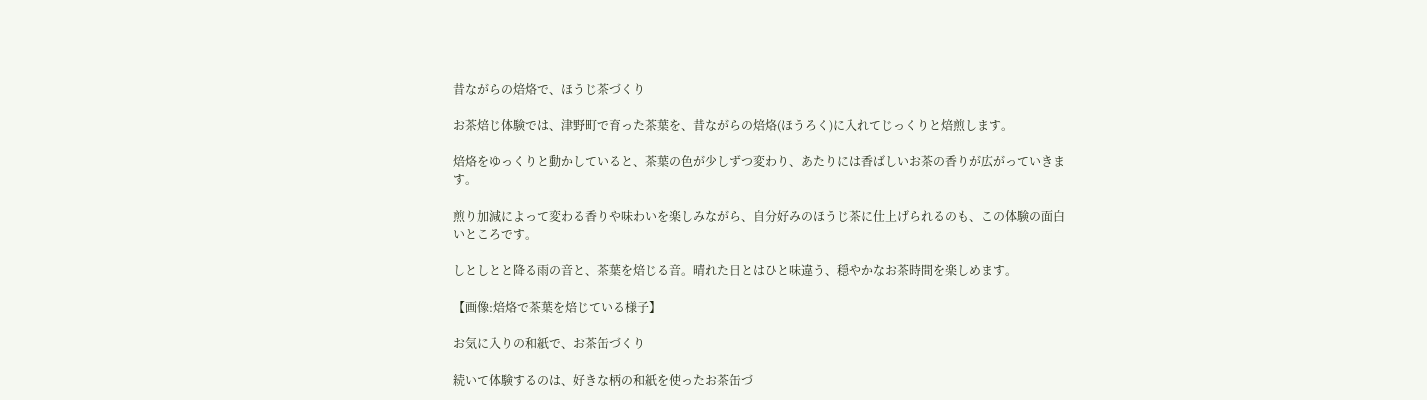昔ながらの焙烙で、ほうじ茶づくり

お茶焙じ体験では、津野町で育った茶葉を、昔ながらの焙烙(ほうろく)に入れてじっくりと焙煎します。

焙烙をゆっくりと動かしていると、茶葉の色が少しずつ変わり、あたりには香ばしいお茶の香りが広がっていきます。

煎り加減によって変わる香りや味わいを楽しみながら、自分好みのほうじ茶に仕上げられるのも、この体験の面白いところです。

しとしとと降る雨の音と、茶葉を焙じる音。晴れた日とはひと味違う、穏やかなお茶時間を楽しめます。

【画像:焙烙で茶葉を焙じている様子】

お気に入りの和紙で、お茶缶づくり

続いて体験するのは、好きな柄の和紙を使ったお茶缶づ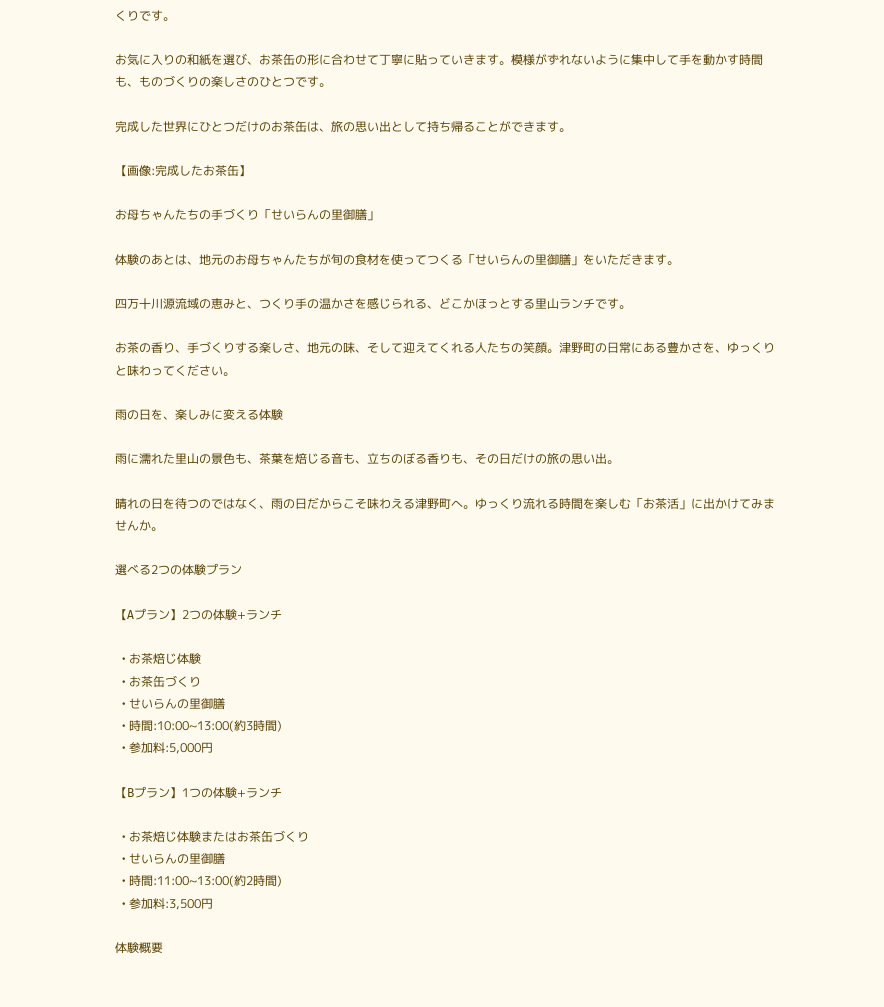くりです。

お気に入りの和紙を選び、お茶缶の形に合わせて丁寧に貼っていきます。模様がずれないように集中して手を動かす時間も、ものづくりの楽しさのひとつです。

完成した世界にひとつだけのお茶缶は、旅の思い出として持ち帰ることができます。

【画像:完成したお茶缶】

お母ちゃんたちの手づくり「せいらんの里御膳」

体験のあとは、地元のお母ちゃんたちが旬の食材を使ってつくる「せいらんの里御膳」をいただきます。

四万十川源流域の恵みと、つくり手の温かさを感じられる、どこかほっとする里山ランチです。

お茶の香り、手づくりする楽しさ、地元の味、そして迎えてくれる人たちの笑顔。津野町の日常にある豊かさを、ゆっくりと味わってください。

雨の日を、楽しみに変える体験

雨に濡れた里山の景色も、茶葉を焙じる音も、立ちのぼる香りも、その日だけの旅の思い出。

晴れの日を待つのではなく、雨の日だからこそ味わえる津野町へ。ゆっくり流れる時間を楽しむ「お茶活」に出かけてみませんか。

選べる2つの体験プラン

【Aプラン】2つの体験+ランチ

  • お茶焙じ体験
  • お茶缶づくり
  • せいらんの里御膳
  • 時間:10:00~13:00(約3時間)
  • 参加料:5,000円

【Bプラン】1つの体験+ランチ

  • お茶焙じ体験またはお茶缶づくり
  • せいらんの里御膳
  • 時間:11:00~13:00(約2時間)
  • 参加料:3,500円

体験概要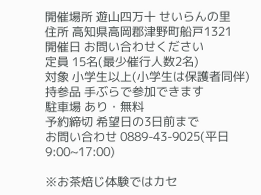開催場所 遊山四万十 せいらんの里
住所 高知県高岡郡津野町船戸1321
開催日 お問い合わせください
定員 15名(最少催行人数2名)
対象 小学生以上(小学生は保護者同伴)
持参品 手ぶらで参加できます
駐車場 あり・無料
予約締切 希望日の3日前まで
お問い合わせ 0889-43-9025(平日9:00~17:00)

※お茶焙じ体験ではカセ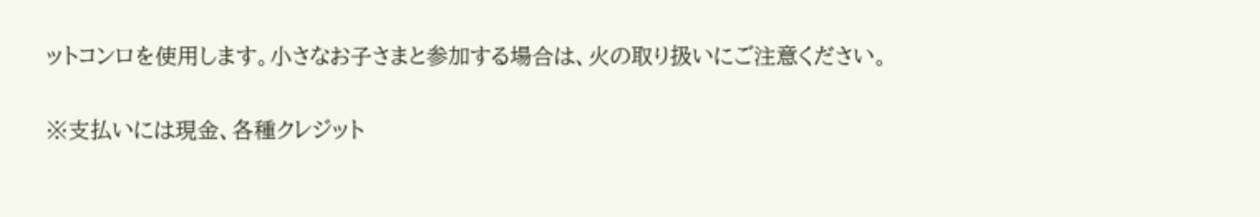ットコンロを使用します。小さなお子さまと参加する場合は、火の取り扱いにご注意ください。

※支払いには現金、各種クレジット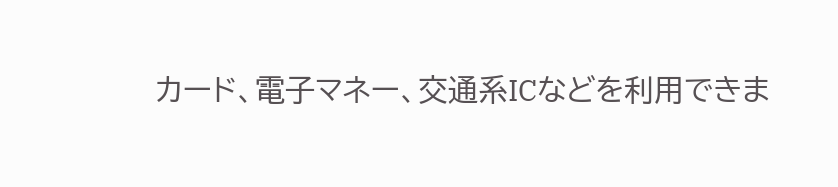カード、電子マネー、交通系ICなどを利用できま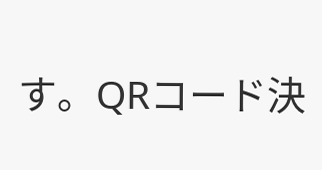す。QRコード決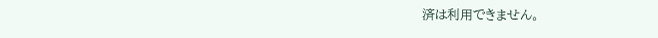済は利用できません。